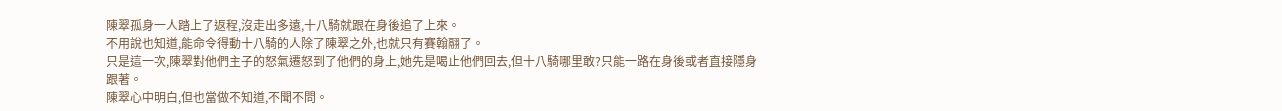陳翠孤身一人踏上了返程,沒走出多遠,十八騎就跟在身後追了上來。
不用說也知道,能命令得動十八騎的人除了陳翠之外,也就只有賽翰翮了。
只是這一次,陳翠對他們主子的怒氣遷怒到了他們的身上,她先是喝止他們回去,但十八騎哪里敢?只能一路在身後或者直接隱身跟著。
陳翠心中明白,但也當做不知道,不聞不問。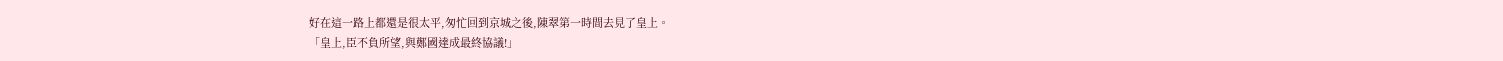好在這一路上都還是很太平,匆忙回到京城之後,陳翠第一時間去見了皇上。
「皇上,臣不負所望,與鄭國達成最終協議!」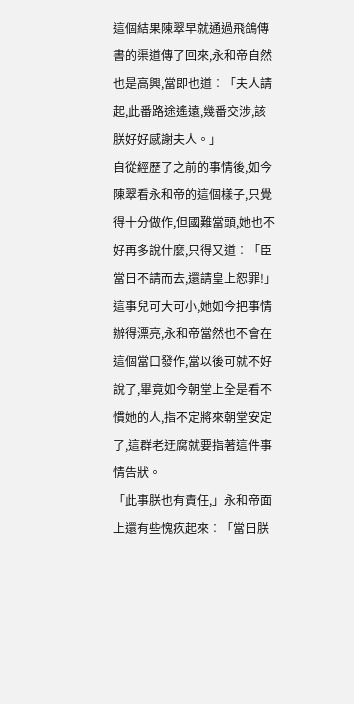這個結果陳翠早就通過飛鴿傳書的渠道傳了回來,永和帝自然也是高興,當即也道︰「夫人請起,此番路途遙遠,幾番交涉,該朕好好感謝夫人。」
自從經歷了之前的事情後,如今陳翠看永和帝的這個樣子,只覺得十分做作,但國難當頭,她也不好再多說什麼,只得又道︰「臣當日不請而去,還請皇上恕罪!」
這事兒可大可小,她如今把事情辦得漂亮,永和帝當然也不會在這個當口發作,當以後可就不好說了,畢竟如今朝堂上全是看不慣她的人,指不定將來朝堂安定了,這群老迂腐就要指著這件事情告狀。
「此事朕也有責任,」永和帝面上還有些愧疚起來︰「當日朕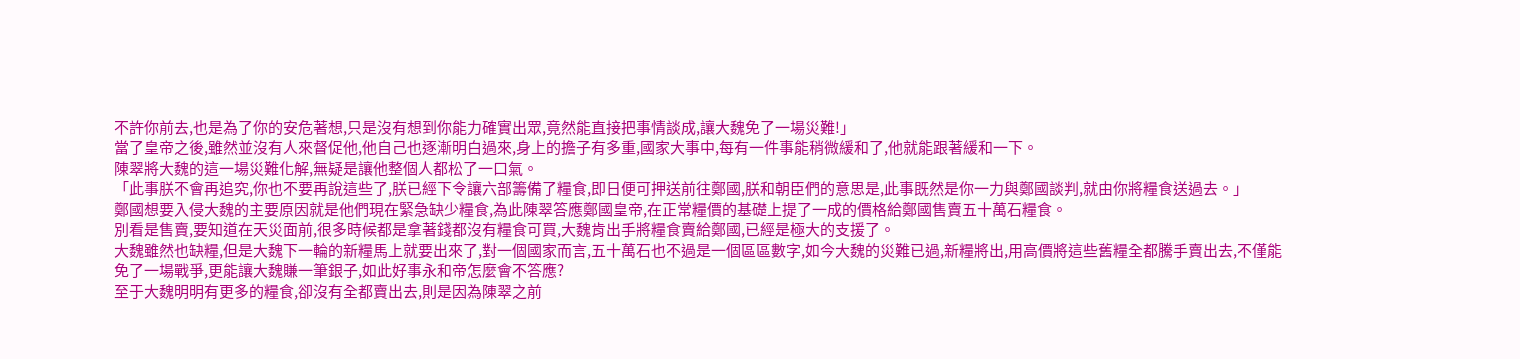不許你前去,也是為了你的安危著想,只是沒有想到你能力確實出眾,竟然能直接把事情談成,讓大魏免了一場災難!」
當了皇帝之後,雖然並沒有人來督促他,他自己也逐漸明白過來,身上的擔子有多重,國家大事中,每有一件事能稍微緩和了,他就能跟著緩和一下。
陳翠將大魏的這一場災難化解,無疑是讓他整個人都松了一口氣。
「此事朕不會再追究,你也不要再說這些了,朕已經下令讓六部籌備了糧食,即日便可押送前往鄭國,朕和朝臣們的意思是,此事既然是你一力與鄭國談判,就由你將糧食送過去。」
鄭國想要入侵大魏的主要原因就是他們現在緊急缺少糧食,為此陳翠答應鄭國皇帝,在正常糧價的基礎上提了一成的價格給鄭國售賣五十萬石糧食。
別看是售賣,要知道在天災面前,很多時候都是拿著錢都沒有糧食可買,大魏肯出手將糧食賣給鄭國,已經是極大的支援了。
大魏雖然也缺糧,但是大魏下一輪的新糧馬上就要出來了,對一個國家而言,五十萬石也不過是一個區區數字,如今大魏的災難已過,新糧將出,用高價將這些舊糧全都騰手賣出去,不僅能免了一場戰爭,更能讓大魏賺一筆銀子,如此好事永和帝怎麼會不答應?
至于大魏明明有更多的糧食,卻沒有全都賣出去,則是因為陳翠之前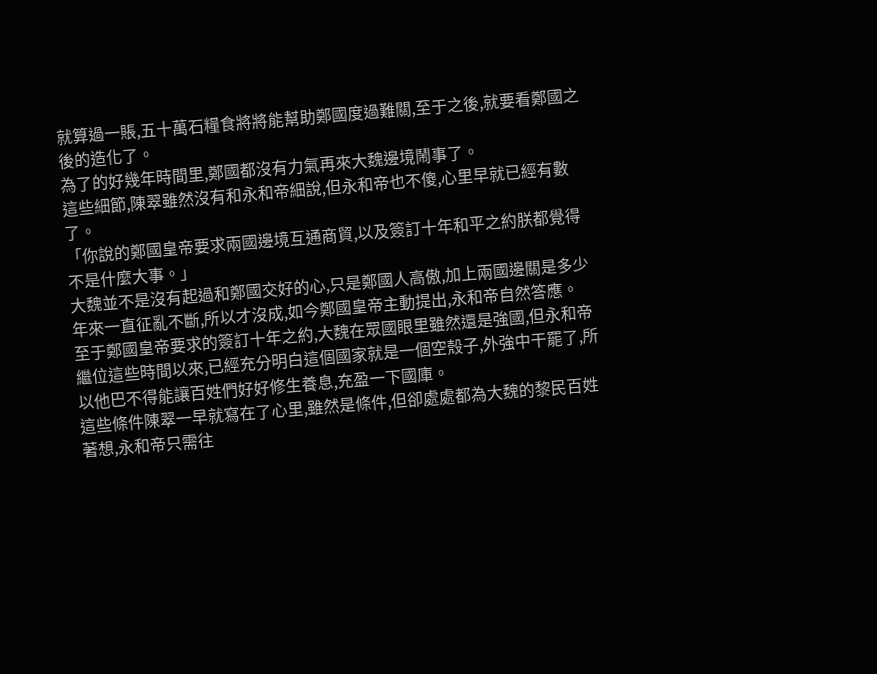就算過一賬,五十萬石糧食將將能幫助鄭國度過難關,至于之後,就要看鄭國之後的造化了。
為了的好幾年時間里,鄭國都沒有力氣再來大魏邊境鬧事了。
這些細節,陳翠雖然沒有和永和帝細說,但永和帝也不傻,心里早就已經有數了。
「你說的鄭國皇帝要求兩國邊境互通商貿,以及簽訂十年和平之約朕都覺得不是什麼大事。」
大魏並不是沒有起過和鄭國交好的心,只是鄭國人高傲,加上兩國邊關是多少年來一直征亂不斷,所以才沒成,如今鄭國皇帝主動提出,永和帝自然答應。
至于鄭國皇帝要求的簽訂十年之約,大魏在眾國眼里雖然還是強國,但永和帝繼位這些時間以來,已經充分明白這個國家就是一個空殼子,外強中干罷了,所以他巴不得能讓百姓們好好修生養息,充盈一下國庫。
這些條件陳翠一早就寫在了心里,雖然是條件,但卻處處都為大魏的黎民百姓著想,永和帝只需往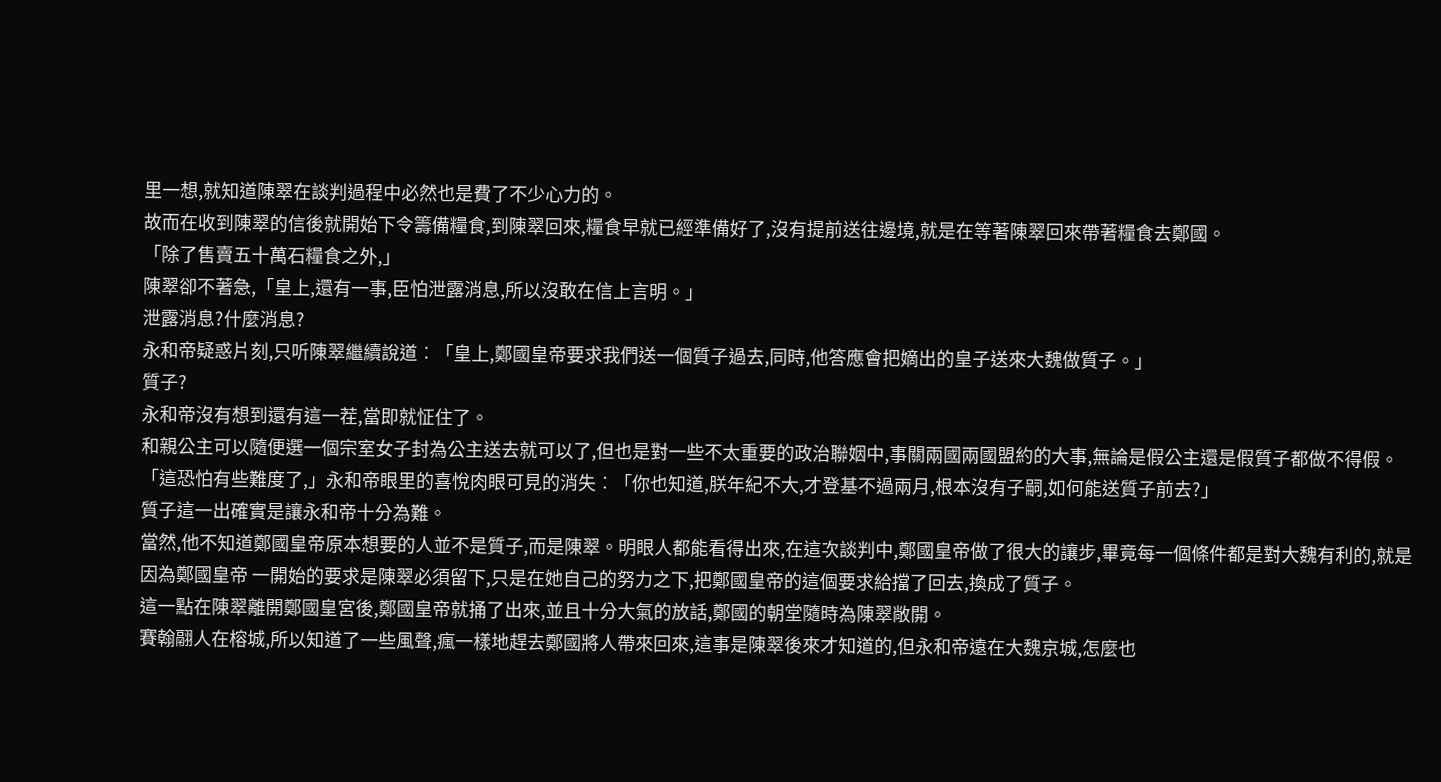里一想,就知道陳翠在談判過程中必然也是費了不少心力的。
故而在收到陳翠的信後就開始下令籌備糧食,到陳翠回來,糧食早就已經準備好了,沒有提前送往邊境,就是在等著陳翠回來帶著糧食去鄭國。
「除了售賣五十萬石糧食之外,」
陳翠卻不著急,「皇上,還有一事,臣怕泄露消息,所以沒敢在信上言明。」
泄露消息?什麼消息?
永和帝疑惑片刻,只听陳翠繼續說道︰「皇上,鄭國皇帝要求我們送一個質子過去,同時,他答應會把嫡出的皇子送來大魏做質子。」
質子?
永和帝沒有想到還有這一茬,當即就怔住了。
和親公主可以隨便選一個宗室女子封為公主送去就可以了,但也是對一些不太重要的政治聯姻中,事關兩國兩國盟約的大事,無論是假公主還是假質子都做不得假。
「這恐怕有些難度了,」永和帝眼里的喜悅肉眼可見的消失︰「你也知道,朕年紀不大,才登基不過兩月,根本沒有子嗣,如何能送質子前去?」
質子這一出確實是讓永和帝十分為難。
當然,他不知道鄭國皇帝原本想要的人並不是質子,而是陳翠。明眼人都能看得出來,在這次談判中,鄭國皇帝做了很大的讓步,畢竟每一個條件都是對大魏有利的,就是因為鄭國皇帝 一開始的要求是陳翠必須留下,只是在她自己的努力之下,把鄭國皇帝的這個要求給擋了回去,換成了質子。
這一點在陳翠離開鄭國皇宮後,鄭國皇帝就捅了出來,並且十分大氣的放話,鄭國的朝堂隨時為陳翠敞開。
賽翰翮人在榕城,所以知道了一些風聲,瘋一樣地趕去鄭國將人帶來回來,這事是陳翠後來才知道的,但永和帝遠在大魏京城,怎麼也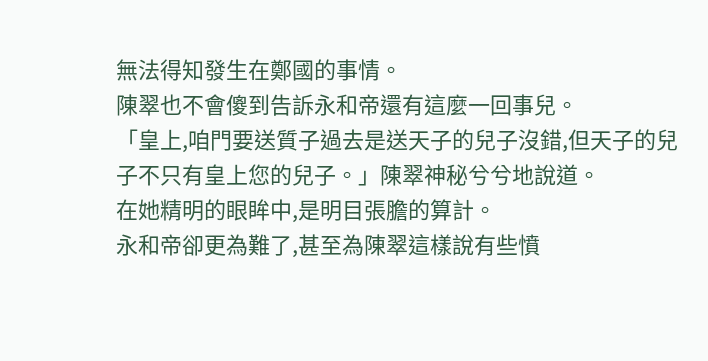無法得知發生在鄭國的事情。
陳翠也不會傻到告訴永和帝還有這麼一回事兒。
「皇上,咱門要送質子過去是送天子的兒子沒錯,但天子的兒子不只有皇上您的兒子。」陳翠神秘兮兮地說道。
在她精明的眼眸中,是明目張膽的算計。
永和帝卻更為難了,甚至為陳翠這樣說有些憤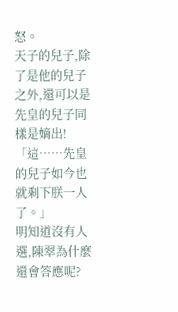怒。
天子的兒子,除了是他的兒子之外,還可以是先皇的兒子同樣是嫡出!
「這……先皇的兒子如今也就剩下朕一人了。」
明知道沒有人選,陳翠為什麼還會答應呢?